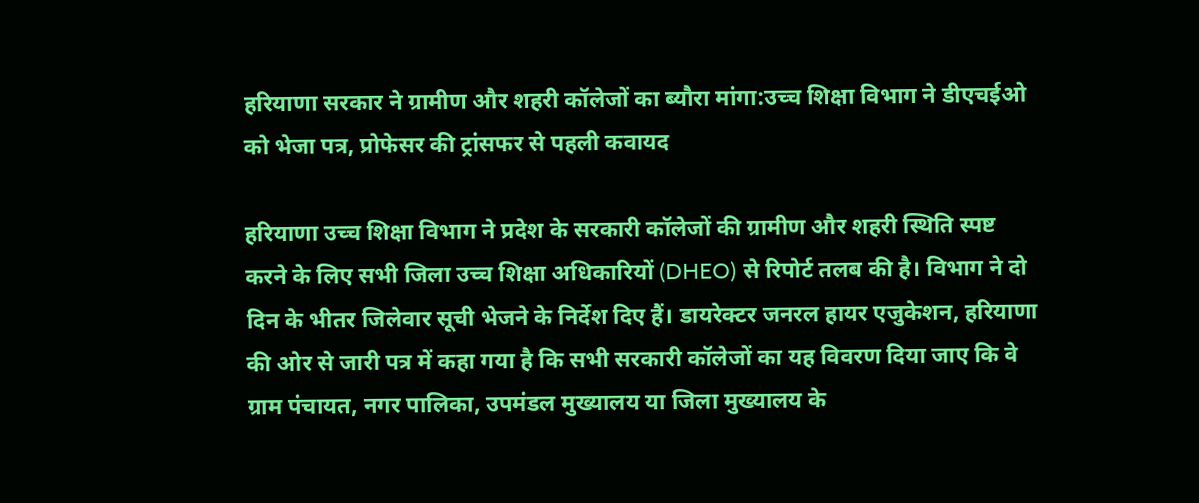हरियाणा सरकार ने ग्रामीण और शहरी कॉलेजों का ब्यौरा मांगा:उच्च शिक्षा विभाग ने डीएचईओ को भेजा पत्र, प्रोफेसर की ट्रांसफर से पहली कवायद

हरियाणा उच्च शिक्षा विभाग ने प्रदेश के सरकारी कॉलेजों की ग्रामीण और शहरी स्थिति स्पष्ट करने के लिए सभी जिला उच्च शिक्षा अधिकारियों (DHEO) से रिपोर्ट तलब की है। विभाग ने दो दिन के भीतर जिलेवार सूची भेजने के निर्देश दिए हैं। डायरेक्टर जनरल हायर एजुकेशन, हरियाणा की ओर से जारी पत्र में कहा गया है कि सभी सरकारी कॉलेजों का यह विवरण दिया जाए कि वे ग्राम पंचायत, नगर पालिका, उपमंडल मुख्यालय या जिला मुख्यालय के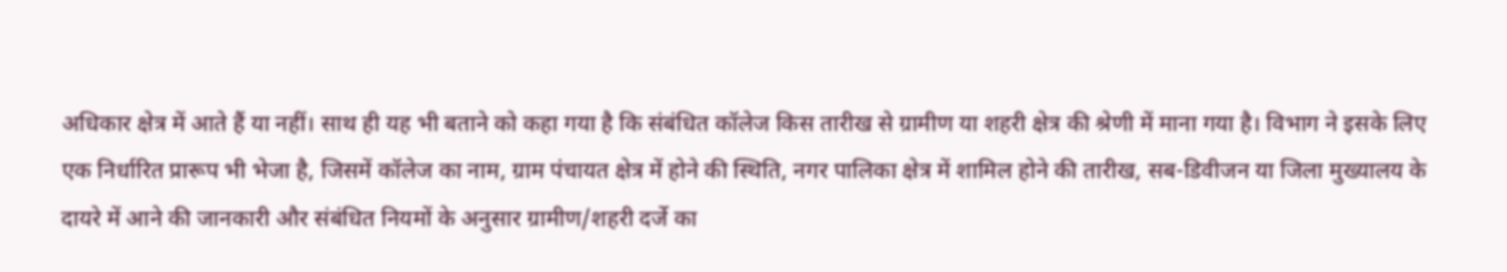अधिकार क्षेत्र में आते हैं या नहीं। साथ ही यह भी बताने को कहा गया है कि संबंधित कॉलेज किस तारीख से ग्रामीण या शहरी क्षेत्र की श्रेणी में माना गया है। विभाग ने इसके लिए एक निर्धारित प्रारूप भी भेजा है, जिसमें कॉलेज का नाम, ग्राम पंचायत क्षेत्र में होने की स्थिति, नगर पालिका क्षेत्र में शामिल होने की तारीख, सब-डिवीजन या जिला मुख्यालय के दायरे में आने की जानकारी और संबंधित नियमों के अनुसार ग्रामीण/शहरी दर्जे का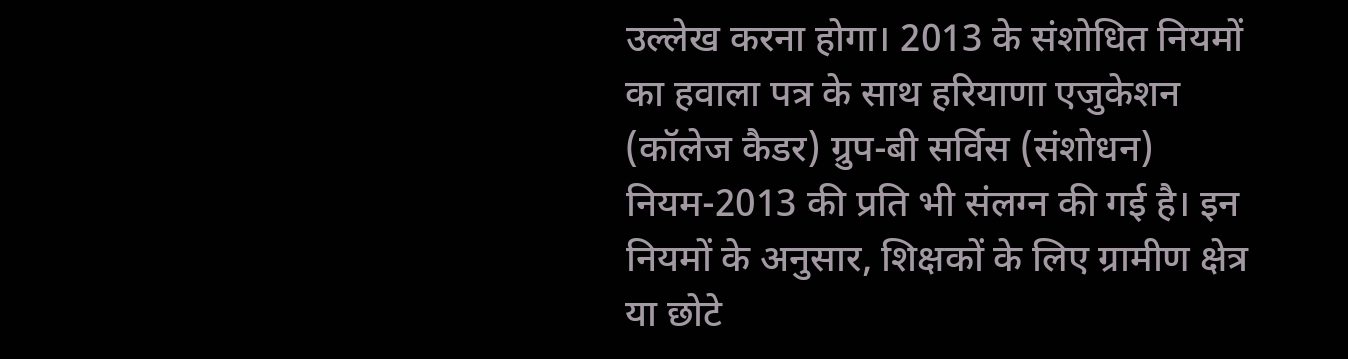उल्लेख करना होगा। 2013 के संशोधित नियमों का हवाला पत्र के साथ हरियाणा एजुकेशन (कॉलेज कैडर) ग्रुप-बी सर्विस (संशोधन) नियम-2013 की प्रति भी संलग्न की गई है। इन नियमों के अनुसार, शिक्षकों के लिए ग्रामीण क्षेत्र या छोटे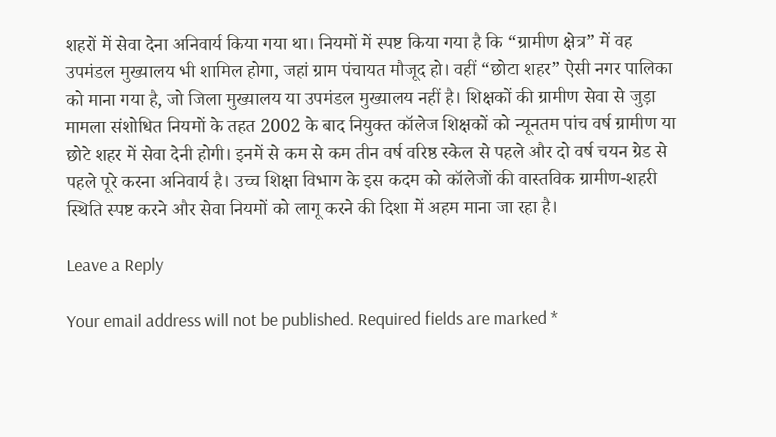शहरों में सेवा देना अनिवार्य किया गया था। नियमों में स्पष्ट किया गया है कि “ग्रामीण क्षेत्र” में वह उपमंडल मुख्यालय भी शामिल होगा, जहां ग्राम पंचायत मौजूद हो। वहीं “छोटा शहर” ऐसी नगर पालिका को माना गया है, जो जिला मुख्यालय या उपमंडल मुख्यालय नहीं है। शिक्षकों की ग्रामीण सेवा से जुड़ा मामला संशोधित नियमों के तहत 2002 के बाद नियुक्त कॉलेज शिक्षकों को न्यूनतम पांच वर्ष ग्रामीण या छोटे शहर में सेवा देनी होगी। इनमें से कम से कम तीन वर्ष वरिष्ठ स्केल से पहले और दो वर्ष चयन ग्रेड से पहले पूरे करना अनिवार्य है। उच्च शिक्षा विभाग के इस कदम को कॉलेजों की वास्तविक ग्रामीण-शहरी स्थिति स्पष्ट करने और सेवा नियमों को लागू करने की दिशा में अहम माना जा रहा है।

Leave a Reply

Your email address will not be published. Required fields are marked *